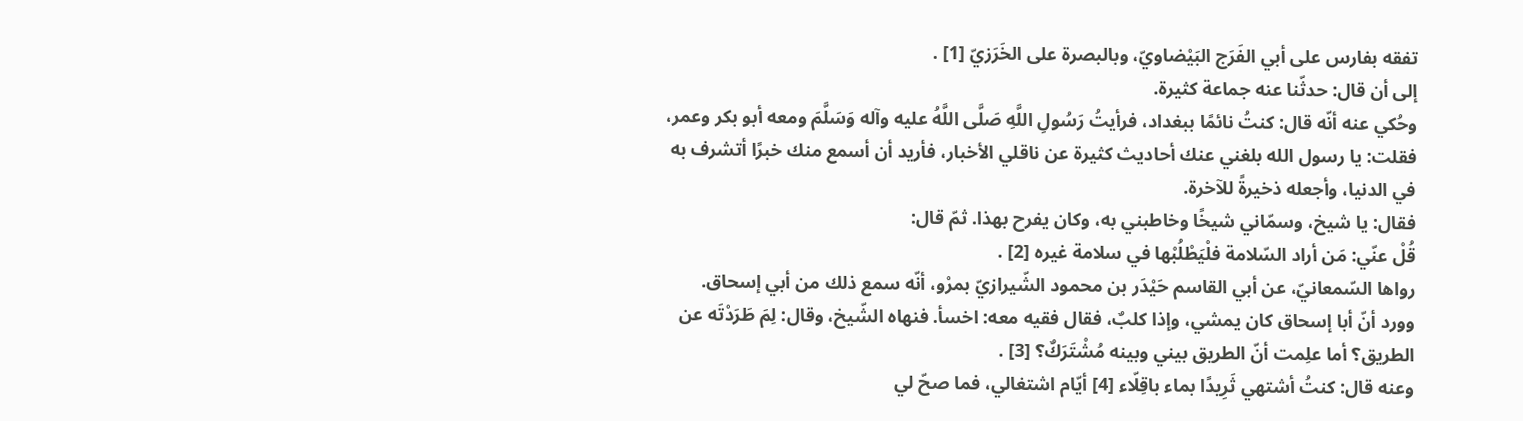تفقه بفارس على أبي الفَرَج البَيْضاويّ، وبالبصرة على الخَرَزيّ [1] .
إلى أن قال: حدثّنا عنه جماعة كثيرة.
وحُكي عنه أنّه قال: كنتُ نائمًا ببغداد، فرأيتُ رَسُولِ اللَّهِ صَلَّى اللَّهُ عليه وآله وَسَلَّمَ ومعه أبو بكر وعمر، فقلت: يا رسول الله بلغني عنك أحاديث كثيرة عن ناقلي الأخبار، فأريد أن أسمع منك خبرًا أتشرف به في الدنيا، وأجعله ذخيرةً للآخرة.
فقال: يا شيخ، وسمّاني شيخًا وخاطبني به، وكان يفرح بهذا. ثمّ قال:
قُلْ عنّي: مَن أراد السّلامة فلْيَطْلُبْها في سلامة غيره [2] .
رواها السّمعانيّ، عن أبي القاسم حَيْدَر بن محمود الشّيرازيّ بمرْو، أنّه سمع ذلك من أبي إسحاق.
وورد أنّ أبا إسحاق كان يمشي، وإذا كلبٌ، فقال فقيه معه: اخسأ. فنهاه الشّيخ، وقال: لِمَ طَرَدْتَه عن الطريق؟ أما علِمت أنّ الطريق بيني وبينه مُشْتَرَكٌ؟ [3] .
وعنه قال: كنتُ أشتهي ثَرِيدًا بماء باقِلّاء [4] أيّام اشتغالي، فما صحّ لي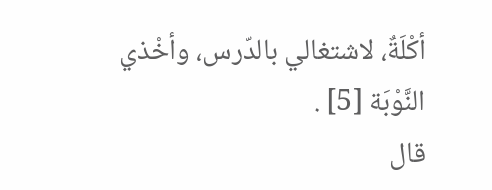أكْلَةٌ، لاشتغالي بالدّرس، وأخْذي النَّوْبَة [5] .
قال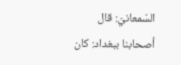السّمعانيّ: قال أصحابنا ببغداد: كان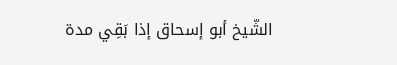الشّيخ أبو إسحاق إذا بَقِي مدة